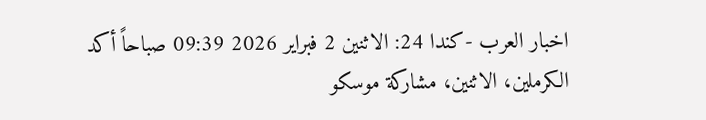اخبار العرب -كندا 24: الاثنين 2 فبراير 2026 09:39 صباحاً أكد الكرملين، الاثنين، مشاركة موسكو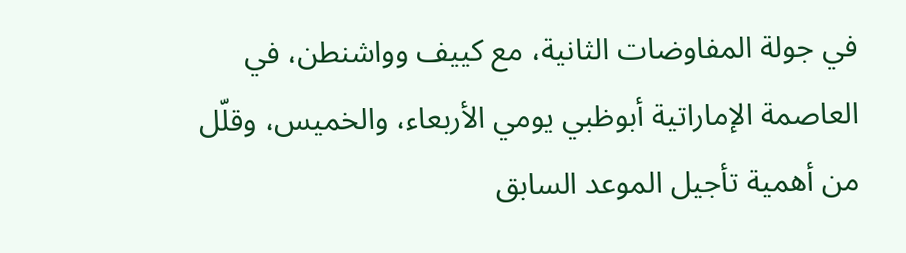في جولة المفاوضات الثانية، مع كييف وواشنطن، في العاصمة الإماراتية أبوظبي يومي الأربعاء، والخميس، وقلّل من أهمية تأجيل الموعد السابق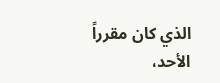الذي كان مقرراً الأحد،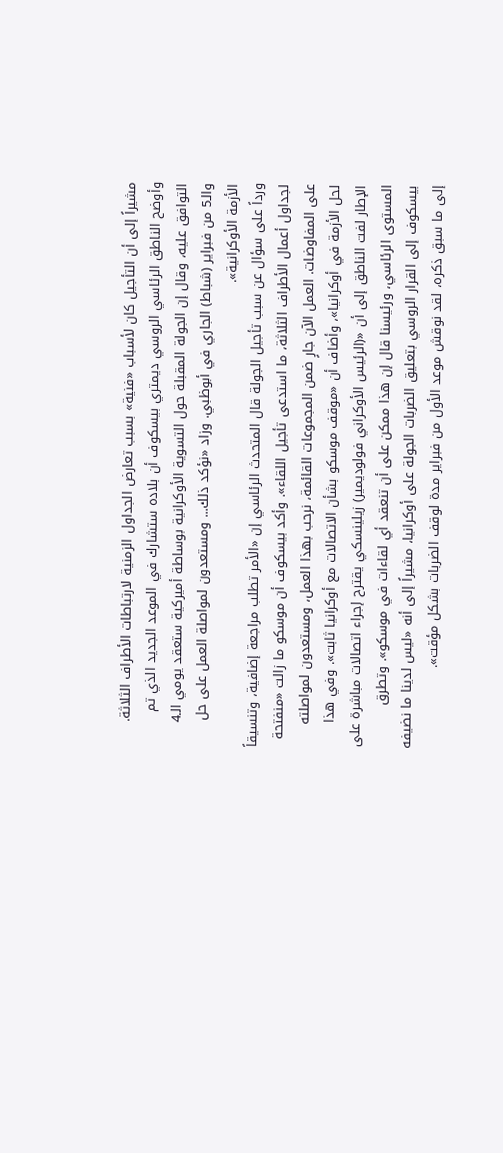مشيراً إلى أن التأجيل كان لأسباب «فنية» بسبب تعارض الجداول الزمنية لارتباطات الأطراف الثلاثة.
وأوضح الناطق الرئاسي الروسي ديمتري بيسكوف أن بلاده ستشارك في الموعد الجديد الذي تم التوافق عليه، وقال إن الجولة المقبلة حول التسوية الأوكرانية بوساطة أميركية ستعقد يومي الـ4 والـ5 من فبراير (شباط) الجاري في أبوظبي. وزاد «نؤكد ذلك... ومستعدون لمواصلة العمل على حل الأزمة الأوكرانية».
ورداً على سؤال عن سبب تأجيل الجولة قال المتحدث الرئاسي إن «الأمر تطلب مراجعة إضافية، وتنسيقاً لجداول أعمال الأطراف الثلاثة، ما استدعى تأجيل اللقاء». وأكد بيسكوف أن موسكو ما زالت «منفتحة على المفاوضات. العمل الآن جارٍ ضمن المجموعات القائمة، نرحب بهذا العمل، ومستعدون لمواصلته لحل الأزمة في أوكرانيا»، وأضاف أن «موقف موسكو بشأن الاتصالات مع أوكرانيا ثابت». وفي هذا الإطار لفت الناطق إلى أن «(الرئيس الأوكراني فولوديمير) زيلينسكي يقترح إجراء اتصالات مباشرة على المستوى الرئاسي، ورئيسنا قال إن هذا ممكن على أن تنعقد أي لقاءات في موسكو». وتطرق بيسكوف إلى القرار الروسي بتعليق الضربات الجولة على أوكرانيا، مشيراً إلى أنه «ليس لدينا ما نضيفه إلى ما سبق ذكره، لقد نوقش موعد الأول من فبراير مدة لوقف الضربات بشكل مؤقت».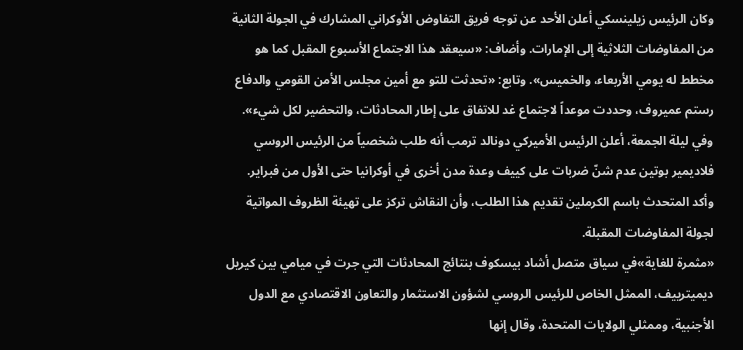وكان الرئيس زيلينسكي أعلن الأحد عن توجه فريق التفاوض الأوكراني المشارك في الجولة الثانية من المفاوضات الثلاثية إلى الإمارات. وأضاف: «سيعقد هذا الاجتماع الأسبوع المقبل كما هو مخطط له يومي الأربعاء، والخميس». وتابع: «تحدثت للتو مع أمين مجلس الأمن القومي والدفاع رستم عميروف، وحددت موعداً لاجتماع غد للاتفاق على إطار المحادثات، والتحضير لكل شيء». وفي ليلة الجمعة، أعلن الرئيس الأميركي دونالد ترمب أنه طلب شخصياً من الرئيس الروسي فلاديمير بوتين عدم شنّ ضربات على كييف وعدة مدن أخرى في أوكرانيا حتى الأول من فبراير. وأكد المتحدث باسم الكرملين تقديم هذا الطلب، وأن النقاش تركز على تهيئة الظروف المواتية لجولة المفاوضات المقبلة.
«مثمرة للغاية»في سياق متصل أشاد بيسكوف بنتائج المحادثات التي جرت في ميامي بين كيريل ديميترييف، الممثل الخاص للرئيس الروسي لشؤون الاستثمار والتعاون الاقتصادي مع الدول الأجنبية، وممثلي الولايات المتحدة، وقال إنها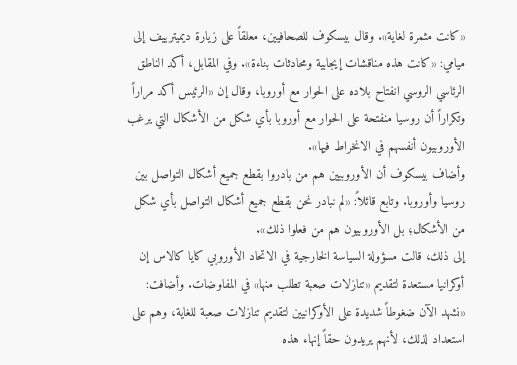«كانت مثمرة لغاية». وقال بيسكوف للصحافيين، معلقاً على زيارة ديميترييف إلى ميامي: «كانت هذه مناقشات إيجابية ومحادثات بناءة». وفي المقابل، أكد الناطق الرئاسي الروسي انفتاح بلاده على الحوار مع أوروبا، وقال إن «الرئيس أكد مراراً وتكراراً أن روسيا منفتحة على الحوار مع أوروبا بأي شكل من الأشكال التي يرغب الأوروبيون أنفسهم في الانخراط فيها».
وأضاف بيسكوف أن الأوروبيين هم من بادروا بقطع جميع أشكال التواصل بين روسيا وأوروبا. وتابع قائلاً: «لم نبادر نحن بقطع جميع أشكال التواصل بأي شكل من الأشكال؛ بل الأوروبيون هم من فعلوا ذلك».
إلى ذلك، قالت مسؤولة السياسة الخارجية في الاتحاد الأوروبي كايا كالاس إن أوكرانيا مستعدة لتقديم «تنازلات صعبة تطلب منها» في المفاوضات. وأضافت: «نشهد الآن ضغوطاً شديدة على الأوكرانيين لتقديم تنازلات صعبة للغاية، وهم على استعداد لذلك، لأنهم يريدون حقاً إنهاء هذه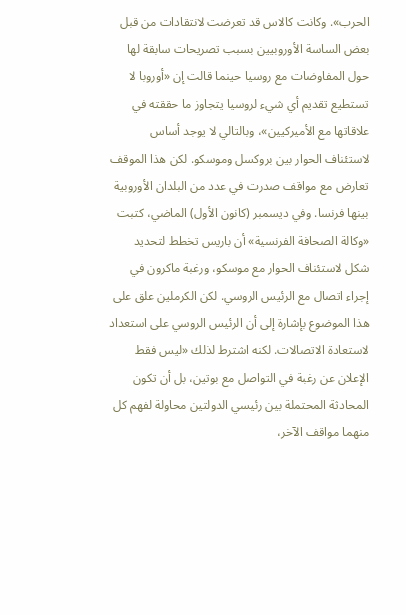الحرب». وكانت كالاس قد تعرضت لانتقادات من قبل بعض الساسة الأوروبيين بسبب تصريحات سابقة لها حول المفاوضات مع روسيا حينما قالت إن «أوروبا لا تستطيع تقديم أي شيء لروسيا يتجاوز ما حققته في علاقاتها مع الأميركيين»، وبالتالي لا يوجد أساس لاستئناف الحوار بين بروكسل وموسكو. لكن هذا الموقف تعارض مع مواقف صدرت في عدد من البلدان الأوروبية بينها فرنسا. وفي ديسمبر (كانون الأول) الماضي، كتبت «وكالة الصحافة الفرنسية» أن باريس تخطط لتحديد شكل لاستئناف الحوار مع موسكو، ورغبة ماكرون في إجراء اتصال مع الرئيس الروسي. لكن الكرملين علق على هذا الموضوع بإشارة إلى أن الرئيس الروسي على استعداد لاستعادة الاتصالات. لكنه اشترط لذلك «ليس فقط الإعلان عن رغبة في التواصل مع بوتين، بل أن تكون المحادثة المحتملة بين رئيسي الدولتين محاولة لفهم كل منهما مواقف الآخر،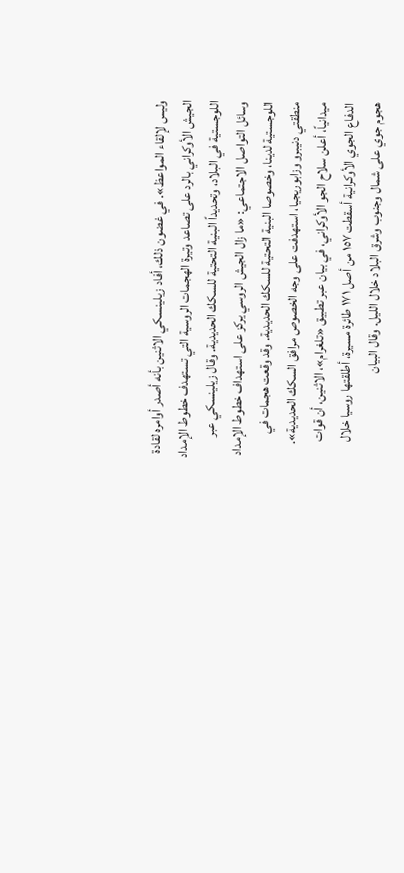وليس لإلقاء المواعظ». في غضون ذلك، أفاد زيلينسكي الاثنين بأنه أصدر أوامره لقادة الجيش الأوكراني بالرد على تصاعد وتيرة الهجمات الروسية التي تستهدف خطوط الإمداد اللوجستية في البلاد، وتحديداً البنية التحتية للسكك الحديدية. وقال زيلينسكي عبر وسائل التواصل الاجتماعي: «ما زال الجيش الروسي يركز على استهداف خطوط الإمداد اللوجستية لدينا، وخصوصا البنية التحتية للسكك الحديدية. وقد وقعت هجمات في منطقتي دنيبرو وزابوريجيا، استهدفت على وجه الخصوص مرافق السكك الحديدية». ميدانياً، أعلن سلاح الجو الأوكراني، في بيان عبر تطبيق «تلغرام»، الاثنين، أن قوات الدفاع الجوي الأوكرانية أسقطت ١٥٧ من أصل ١٧١ طائرة مسيرة، أطلقتها روسيا خلال هجوم جوي على شمال وجنوب وشرق البلاد خلال الليل. وقال البيان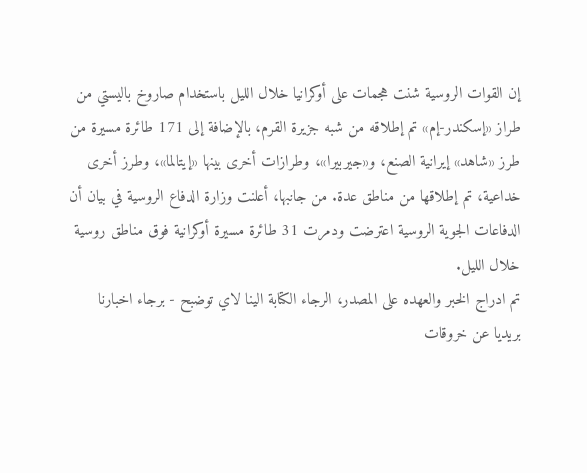إن القوات الروسية شنت هجمات على أوكرانيا خلال الليل باستخدام صاروخ باليستي من طراز «إسكندر-إم» تم إطلاقه من شبه جزيرة القرم، بالإضافة إلى 171 طائرة مسيرة من طرز «شاهد» إيرانية الصنع، و«جيربيرا»، وطرازات أخرى بينها «إيتالما»، وطرز أخرى خداعية، تم إطلاقها من مناطق عدة. من جانبها، أعلنت وزارة الدفاع الروسية في بيان أن الدفاعات الجوية الروسية اعترضت ودمرت 31 طائرة مسيرة أوكرانية فوق مناطق روسية خلال الليل.
تم ادراج الخبر والعهده على المصدر، الرجاء الكتابة الينا لاي توضبح - برجاء اخبارنا بريديا عن خروقات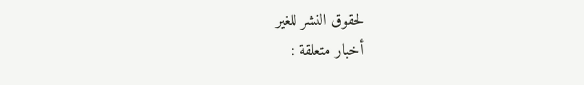لحقوق النشر للغير
أخبار متعلقة :